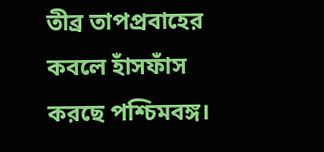তীব্র তাপপ্রবাহের কবলে হাঁসফাঁস করছে পশ্চিমবঙ্গ।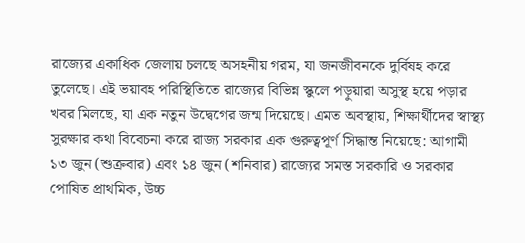রাজ্যের একাধিক জেলায় চলছে অসহনীয় গরম, যা জনজীবনকে দুর্বিষহ করে তুলেছে। এই ভয়াবহ পরিস্থিতিতে রাজ্যের বিভিন্ন স্কুলে পড়ুয়ারা অসুস্থ হয়ে পড়ার খবর মিলছে, যা এক নতুন উদ্বেগের জন্ম দিয়েছে। এমত অবস্থায়, শিক্ষার্থীদের স্বাস্থ্য সুরক্ষার কথা বিবেচনা করে রাজ্য সরকার এক গুরুত্বপূর্ণ সিদ্ধান্ত নিয়েছে: আগামী ১৩ জুন (শুক্রবার) এবং ১৪ জুন (শনিবার) রাজ্যের সমস্ত সরকারি ও সরকার পোষিত প্রাথমিক, উচ্চ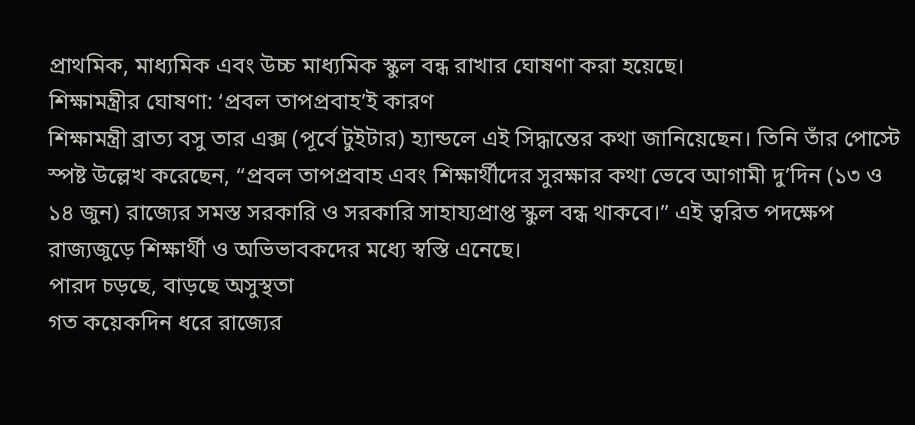প্রাথমিক, মাধ্যমিক এবং উচ্চ মাধ্যমিক স্কুল বন্ধ রাখার ঘোষণা করা হয়েছে।
শিক্ষামন্ত্রীর ঘোষণা: ‘প্রবল তাপপ্রবাহ’ই কারণ
শিক্ষামন্ত্রী ব্রাত্য বসু তার এক্স (পূর্বে টুইটার) হ্যান্ডলে এই সিদ্ধান্তের কথা জানিয়েছেন। তিনি তাঁর পোস্টে স্পষ্ট উল্লেখ করেছেন, “প্রবল তাপপ্রবাহ এবং শিক্ষার্থীদের সুরক্ষার কথা ভেবে আগামী দু’দিন (১৩ ও ১৪ জুন) রাজ্যের সমস্ত সরকারি ও সরকারি সাহায্যপ্রাপ্ত স্কুল বন্ধ থাকবে।” এই ত্বরিত পদক্ষেপ রাজ্যজুড়ে শিক্ষার্থী ও অভিভাবকদের মধ্যে স্বস্তি এনেছে।
পারদ চড়ছে, বাড়ছে অসুস্থতা
গত কয়েকদিন ধরে রাজ্যের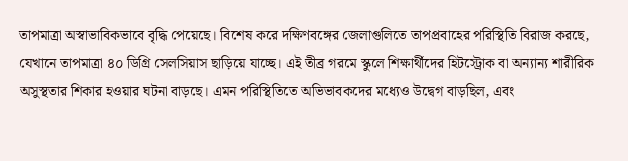তাপমাত্রা অস্বাভাবিকভাবে বৃদ্ধি পেয়েছে। বিশেষ করে দক্ষিণবঙ্গের জেলাগুলিতে তাপপ্রবাহের পরিস্থিতি বিরাজ করছে, যেখানে তাপমাত্রা ৪০ ডিগ্রি সেলসিয়াস ছাড়িয়ে যাচ্ছে। এই তীব্র গরমে স্কুলে শিক্ষার্থীদের হিটস্ট্রোক বা অন্যান্য শারীরিক অসুস্থতার শিকার হওয়ার ঘটনা বাড়ছে। এমন পরিস্থিতিতে অভিভাবকদের মধ্যেও উদ্বেগ বাড়ছিল, এবং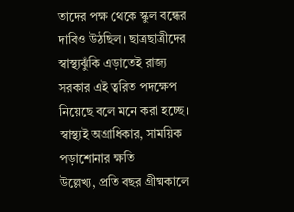তাদের পক্ষ থেকে স্কুল বন্ধের দাবিও উঠছিল। ছাত্রছাত্রীদের স্বাস্থ্যঝুঁকি এড়াতেই রাজ্য সরকার এই ত্বরিত পদক্ষেপ নিয়েছে বলে মনে করা হচ্ছে।
স্বাস্থ্যই অগ্রাধিকার, সাময়িক পড়াশোনার ক্ষতি
উল্লেখ্য, প্রতি বছর গ্রীষ্মকালে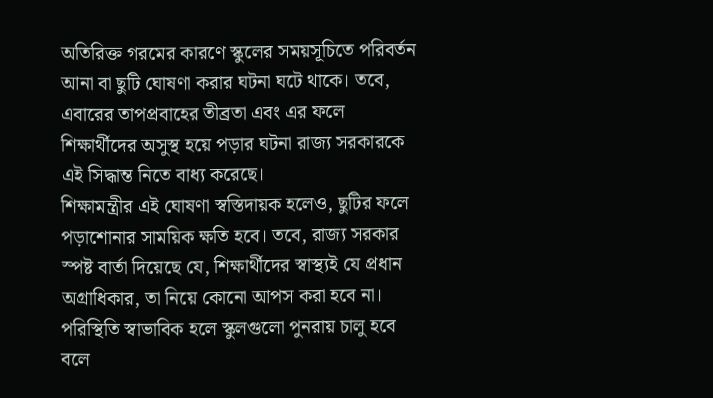অতিরিক্ত গরমের কারণে স্কুলের সময়সূচিতে পরিবর্তন আনা বা ছুটি ঘোষণা করার ঘটনা ঘটে থাকে। তবে, এবারের তাপপ্রবাহের তীব্রতা এবং এর ফলে শিক্ষার্থীদের অসুস্থ হয়ে পড়ার ঘটনা রাজ্য সরকারকে এই সিদ্ধান্ত নিতে বাধ্য করেছে।
শিক্ষামন্ত্রীর এই ঘোষণা স্বস্তিদায়ক হলেও, ছুটির ফলে পড়াশোনার সাময়িক ক্ষতি হবে। তবে, রাজ্য সরকার স্পষ্ট বার্তা দিয়েছে যে, শিক্ষার্থীদের স্বাস্থ্যই যে প্রধান অগ্রাধিকার, তা নিয়ে কোনো আপস করা হবে না। পরিস্থিতি স্বাভাবিক হলে স্কুলগুলো পুনরায় চালু হবে বলে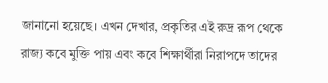জানানো হয়েছে। এখন দেখার, প্রকৃতির এই রুদ্র রূপ থেকে রাজ্য কবে মুক্তি পায় এবং কবে শিক্ষার্থীরা নিরাপদে তাদের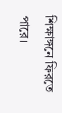শিক্ষাঙ্গনে ফিরতে পারে।